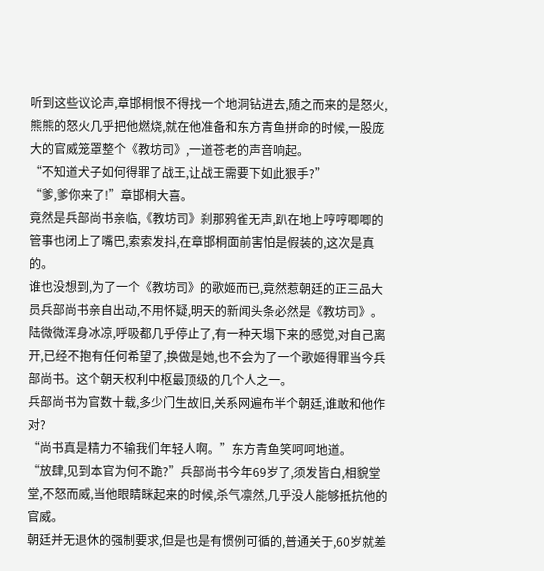听到这些议论声,章邯桐恨不得找一个地洞钻进去,随之而来的是怒火,熊熊的怒火几乎把他燃烧,就在他准备和东方青鱼拼命的时候,一股庞大的官威笼罩整个《教坊司》,一道苍老的声音响起。
“不知道犬子如何得罪了战王,让战王需要下如此狠手?”
“爹,爹你来了!”章邯桐大喜。
竟然是兵部尚书亲临,《教坊司》刹那鸦雀无声,趴在地上哼哼唧唧的管事也闭上了嘴巴,索索发抖,在章邯桐面前害怕是假装的,这次是真的。
谁也没想到,为了一个《教坊司》的歌姬而已,竟然惹朝廷的正三品大员兵部尚书亲自出动,不用怀疑,明天的新闻头条必然是《教坊司》。
陆微微浑身冰凉,呼吸都几乎停止了,有一种天塌下来的感觉,对自己离开,已经不抱有任何希望了,换做是她,也不会为了一个歌姬得罪当今兵部尚书。这个朝天权利中枢最顶级的几个人之一。
兵部尚书为官数十载,多少门生故旧,关系网遍布半个朝廷,谁敢和他作对?
“尚书真是精力不输我们年轻人啊。”东方青鱼笑呵呵地道。
“放肆,见到本官为何不跪?”兵部尚书今年69岁了,须发皆白,相貌堂堂,不怒而威,当他眼睛眯起来的时候,杀气凛然,几乎没人能够抵抗他的官威。
朝廷并无退休的强制要求,但是也是有惯例可循的,普通关于,60岁就差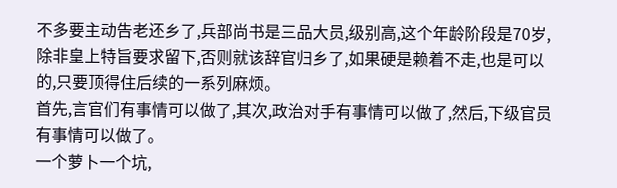不多要主动告老还乡了,兵部尚书是三品大员,级别高,这个年龄阶段是70岁,除非皇上特旨要求留下,否则就该辞官归乡了,如果硬是赖着不走,也是可以的,只要顶得住后续的一系列麻烦。
首先,言官们有事情可以做了,其次,政治对手有事情可以做了,然后,下级官员有事情可以做了。
一个萝卜一个坑,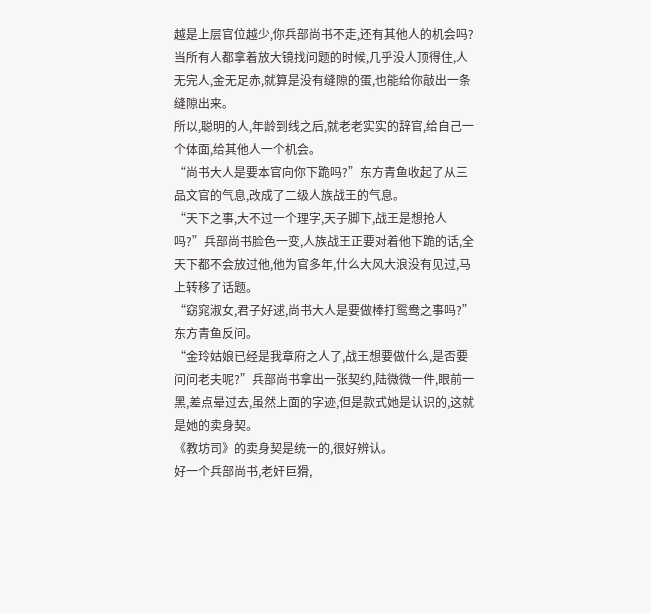越是上层官位越少,你兵部尚书不走,还有其他人的机会吗?当所有人都拿着放大镜找问题的时候,几乎没人顶得住,人无完人,金无足赤,就算是没有缝隙的蛋,也能给你敲出一条缝隙出来。
所以,聪明的人,年龄到线之后,就老老实实的辞官,给自己一个体面,给其他人一个机会。
“尚书大人是要本官向你下跪吗?”东方青鱼收起了从三品文官的气息,改成了二级人族战王的气息。
“天下之事,大不过一个理字,天子脚下,战王是想抢人吗?”兵部尚书脸色一变,人族战王正要对着他下跪的话,全天下都不会放过他,他为官多年,什么大风大浪没有见过,马上转移了话题。
“窈窕淑女,君子好逑,尚书大人是要做棒打鸳鸯之事吗?”东方青鱼反问。
“金玲姑娘已经是我章府之人了,战王想要做什么,是否要问问老夫呢?”兵部尚书拿出一张契约,陆微微一件,眼前一黑,差点晕过去,虽然上面的字迹,但是款式她是认识的,这就是她的卖身契。
《教坊司》的卖身契是统一的,很好辨认。
好一个兵部尚书,老奸巨猾,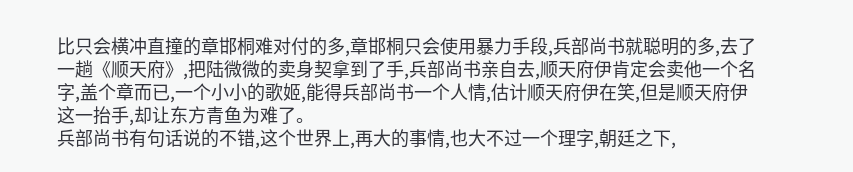比只会横冲直撞的章邯桐难对付的多,章邯桐只会使用暴力手段,兵部尚书就聪明的多,去了一趟《顺天府》,把陆微微的卖身契拿到了手,兵部尚书亲自去,顺天府伊肯定会卖他一个名字,盖个章而已,一个小小的歌姬,能得兵部尚书一个人情,估计顺天府伊在笑,但是顺天府伊这一抬手,却让东方青鱼为难了。
兵部尚书有句话说的不错,这个世界上,再大的事情,也大不过一个理字,朝廷之下,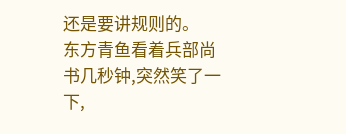还是要讲规则的。
东方青鱼看着兵部尚书几秒钟,突然笑了一下,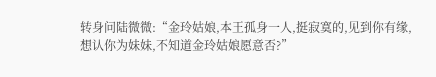转身问陆微微:“金玲姑娘,本王孤身一人,挺寂寞的,见到你有缘,想认你为妹妹,不知道金玲姑娘愿意否?”